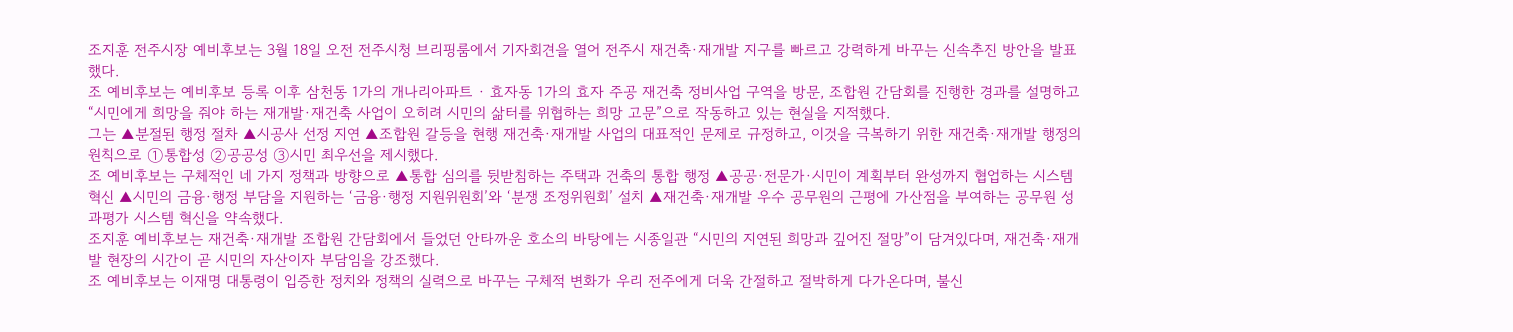조지훈 전주시장 예비후보는 3월 18일 오전 전주시청 브리핑룸에서 기자회견을 열어 전주시 재건축·재개발 지구를 빠르고 강력하게 바꾸는 신속추진 방안을 발표했다.
조 예비후보는 예비후보 등록 이후 삼천동 1가의 개나리아파트 · 효자동 1가의 효자 주공 재건축 정비사업 구역을 방문, 조합원 간담회를 진행한 경과를 설명하고 “시민에게 희망을 줘야 하는 재개발·재건축 사업이 오히려 시민의 삶터를 위협하는 희망 고문”으로 작동하고 있는 현실을 지적했다.
그는 ▲분절된 행정 절차 ▲시공사 선정 지연 ▲조합원 갈등을 현행 재건축·재개발 사업의 대표적인 문제로 규정하고, 이것을 극복하기 위한 재건축·재개발 행정의 원칙으로 ①통합성 ②공공성 ③시민 최우선을 제시했다.
조 예비후보는 구체적인 네 가지 정책과 방향으로 ▲통합 심의를 뒷받침하는 주택과 건축의 통합 행정 ▲공공·전문가·시민이 계획부터 완성까지 협업하는 시스템 혁신 ▲시민의 금융·행정 부담을 지원하는 ‘금융·행정 지원위원회’와 ‘분쟁 조정위원회’ 설치 ▲재건축·재개발 우수 공무원의 근평에 가산점을 부여하는 공무원 성과평가 시스템 혁신을 약속했다.
조지훈 예비후보는 재건축·재개발 조합원 간담회에서 들었던 안타까운 호소의 바탕에는 시종일관 “시민의 지연된 희망과 깊어진 절망”이 담겨있다며, 재건축·재개발 현장의 시간이 곧 시민의 자산이자 부담임을 강조했다.
조 예비후보는 이재명 대통령이 입증한 정치와 정책의 실력으로 바꾸는 구체적 변화가 우리 전주에게 더욱 간절하고 절박하게 다가온다며, 불신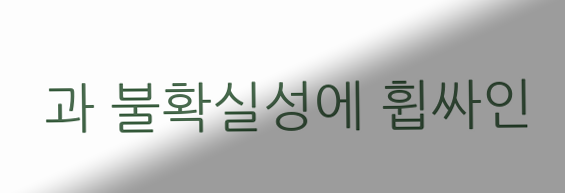과 불확실성에 휩싸인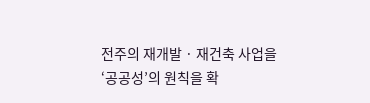전주의 재개발 · 재건축 사업을 ‘공공성’의 원칙을 확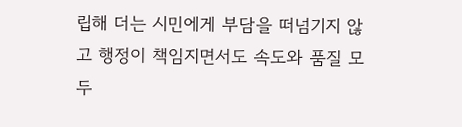립해 더는 시민에게 부담을 떠넘기지 않고 행정이 책임지면서도 속도와 품질 모두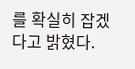를 확실히 잡겠다고 밝혔다.